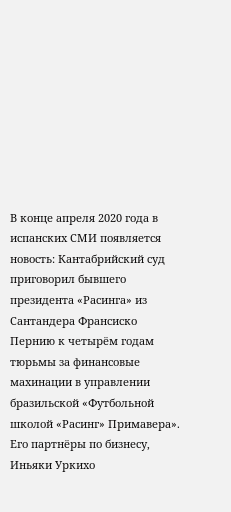В конце апреля 2020 года в испанских СМИ появляется новость: Кантабрийский суд приговорил бывшего президента «Расинга» из Сантандера Франсиско Пернию к четырём годам тюрьмы за финансовые махинации в управлении бразильской «Футбольной школой «Расинг» Примавера». Его партнёры по бизнесу, Иньяки Уркихо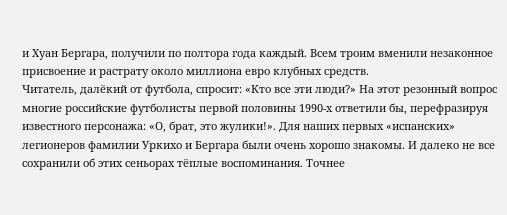и Хуан Бергара, получили по полтора года каждый. Всем троим вменили незаконное присвоение и растрату около миллиона евро клубных средств.
Читатель, далёкий от футбола, спросит: «Кто все эти люди?» На этот резонный вопрос многие российские футболисты первой половины 1990-х ответили бы, перефразируя известного персонажа: «О, брат, это жулики!». Для наших первых «испанских» легионеров фамилии Уркихо и Бергара были очень хорошо знакомы. И далеко не все сохранили об этих сеньорах тёплые воспоминания. Точнее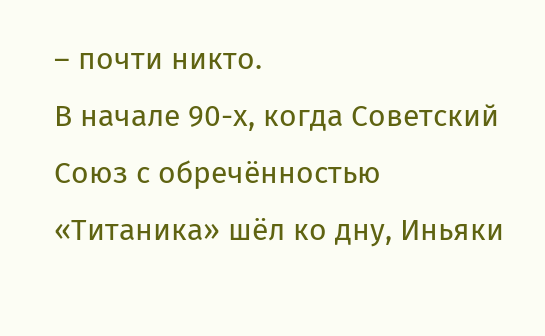– почти никто.
В начале 90-х, когда Советский Союз с обречённостью «Титаника» шёл ко дну, Иньяки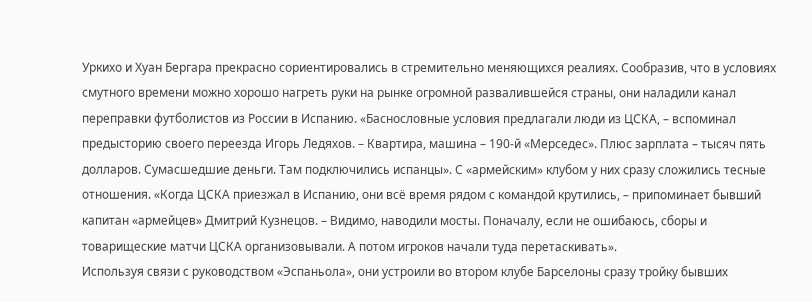Уркихо и Хуан Бергара прекрасно сориентировались в стремительно меняющихся реалиях. Сообразив, что в условиях смутного времени можно хорошо нагреть руки на рынке огромной развалившейся страны, они наладили канал переправки футболистов из России в Испанию. «Баснословные условия предлагали люди из ЦСКА, – вспоминал предысторию своего переезда Игорь Ледяхов. – Квартира, машина – 190-й «Мерседес». Плюс зарплата – тысяч пять долларов. Сумасшедшие деньги. Там подключились испанцы». С «армейским» клубом у них сразу сложились тесные отношения. «Когда ЦСКА приезжал в Испанию, они всё время рядом с командой крутились, – припоминает бывший капитан «армейцев» Дмитрий Кузнецов. – Видимо, наводили мосты. Поначалу, если не ошибаюсь, сборы и товарищеские матчи ЦСКА организовывали. А потом игроков начали туда перетаскивать».
Используя связи с руководством «Эспаньола», они устроили во втором клубе Барселоны сразу тройку бывших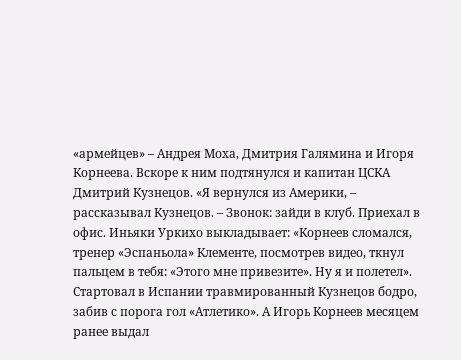«армейцев» – Андрея Моха, Дмитрия Галямина и Игоря Корнеева. Вскоре к ним подтянулся и капитан ЦСКА Дмитрий Кузнецов. «Я вернулся из Америки, – рассказывал Кузнецов. – Звонок: зайди в клуб. Приехал в офис. Иньяки Уркихо выкладывает: «Корнеев сломался, тренер «Эспаньола» Клементе, посмотрев видео, ткнул пальцем в тебя: «Этого мне привезите». Ну я и полетел». Стартовал в Испании травмированный Кузнецов бодро, забив с порога гол «Атлетико». А Игорь Корнеев месяцем ранее выдал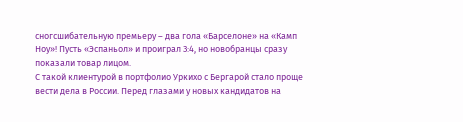сногсшибательную премьеру – два гола «Барселоне» на «Камп Ноу»! Пусть «Эспаньол» и проиграл 3:4, но новобранцы сразу показали товар лицом.
С такой клиентурой в портфолио Уркихо с Бергарой стало проще вести дела в России. Перед глазами у новых кандидатов на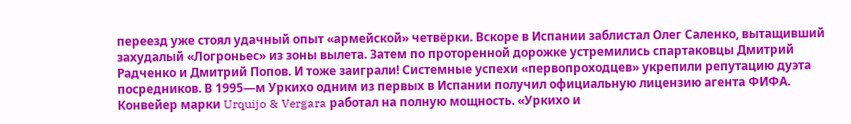переезд уже стоял удачный опыт «армейской» четвёрки. Вскоре в Испании заблистал Олег Саленко, вытащивший захудалый «Логроньес» из зоны вылета. Затем по проторенной дорожке устремились спартаковцы Дмитрий Радченко и Дмитрий Попов. И тоже заиграли! Системные успехи «первопроходцев» укрепили репутацию дуэта посредников. В 1995—м Уркихо одним из первых в Испании получил официальную лицензию агента ФИФА. Конвейер марки Urquijo & Vergara работал на полную мощность. «Уркихо и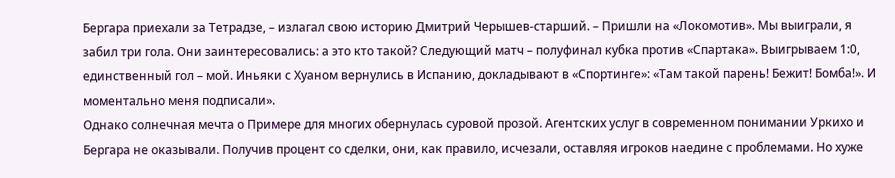Бергара приехали за Тетрадзе, – излагал свою историю Дмитрий Черышев-старший. – Пришли на «Локомотив». Мы выиграли, я забил три гола. Они заинтересовались: а это кто такой? Следующий матч – полуфинал кубка против «Спартака». Выигрываем 1:0, единственный гол – мой. Иньяки с Хуаном вернулись в Испанию, докладывают в «Спортинге»: «Там такой парень! Бежит! Бомба!». И моментально меня подписали».
Однако солнечная мечта о Примере для многих обернулась суровой прозой. Агентских услуг в современном понимании Уркихо и Бергара не оказывали. Получив процент со сделки, они, как правило, исчезали, оставляя игроков наедине с проблемами. Но хуже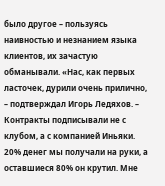было другое – пользуясь наивностью и незнанием языка клиентов, их зачастую обманывали. «Нас, как первых ласточек, дурили очень прилично, – подтверждал Игорь Ледяхов. – Контракты подписывали не с клубом, а с компанией Иньяки. 20% денег мы получали на руки, а оставшиеся 80% он крутил. Мне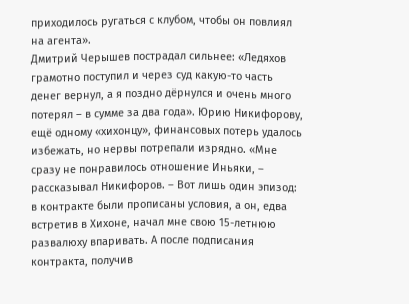приходилось ругаться с клубом, чтобы он повлиял на агента».
Дмитрий Черышев пострадал сильнее: «Ледяхов грамотно поступил и через суд какую-то часть денег вернул, а я поздно дёрнулся и очень много потерял – в сумме за два года». Юрию Никифорову, ещё одному «хихонцу», финансовых потерь удалось избежать, но нервы потрепали изрядно. «Мне сразу не понравилось отношение Иньяки, – рассказывал Никифоров. – Вот лишь один эпизод: в контракте были прописаны условия, а он, едва встретив в Хихоне, начал мне свою 15-летнюю развалюху впаривать. А после подписания контракта, получив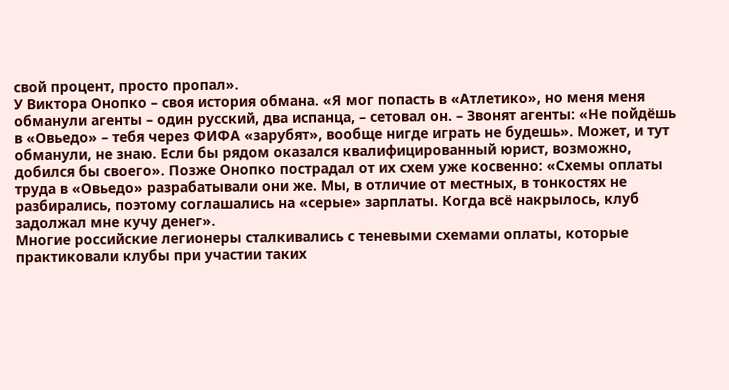свой процент, просто пропал».
У Виктора Онопко – своя история обмана. «Я мог попасть в «Атлетико», но меня меня обманули агенты – один русский, два испанца, – сетовал он. – Звонят агенты: «Не пойдёшь в «Овьедо» – тебя через ФИФА «зарубят», вообще нигде играть не будешь». Может, и тут обманули, не знаю. Если бы рядом оказался квалифицированный юрист, возможно, добился бы своего». Позже Онопко пострадал от их схем уже косвенно: «Схемы оплаты труда в «Овьедо» разрабатывали они же. Мы, в отличие от местных, в тонкостях не разбирались, поэтому соглашались на «серые» зарплаты. Когда всё накрылось, клуб задолжал мне кучу денег».
Многие российские легионеры сталкивались с теневыми схемами оплаты, которые практиковали клубы при участии таких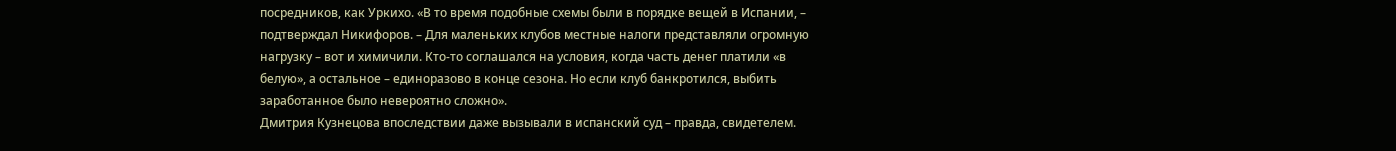посредников, как Уркихо. «В то время подобные схемы были в порядке вещей в Испании, – подтверждал Никифоров. – Для маленьких клубов местные налоги представляли огромную нагрузку – вот и химичили. Кто-то соглашался на условия, когда часть денег платили «в белую», а остальное – единоразово в конце сезона. Но если клуб банкротился, выбить заработанное было невероятно сложно».
Дмитрия Кузнецова впоследствии даже вызывали в испанский суд – правда, свидетелем.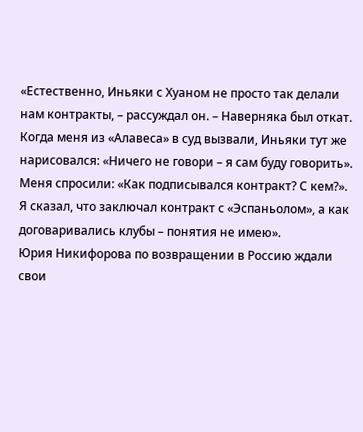«Естественно, Иньяки с Хуаном не просто так делали нам контракты, – рассуждал он. – Наверняка был откат. Когда меня из «Алавеса» в суд вызвали, Иньяки тут же нарисовался: «Ничего не говори – я сам буду говорить». Меня спросили: «Как подписывался контракт? С кем?». Я сказал, что заключал контракт с «Эспаньолом», а как договаривались клубы – понятия не имею».
Юрия Никифорова по возвращении в Россию ждали свои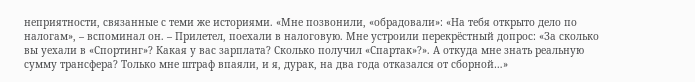неприятности, связанные с теми же историями. «Мне позвонили, «обрадовали»: «На тебя открыто дело по налогам», – вспоминал он. – Прилетел, поехали в налоговую. Мне устроили перекрёстный допрос: «За сколько вы уехали в «Спортинг»? Какая у вас зарплата? Сколько получил «Спартак»?». А откуда мне знать реальную сумму трансфера? Только мне штраф впаяли, и я, дурак, на два года отказался от сборной…»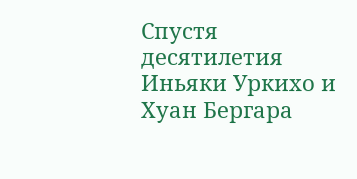Спустя десятилетия Иньяки Уркихо и Хуан Бергара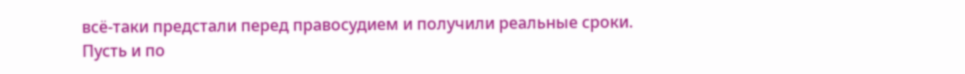всё-таки предстали перед правосудием и получили реальные сроки. Пусть и по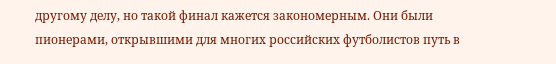другому делу, но такой финал кажется закономерным. Они были пионерами, открывшими для многих российских футболистов путь в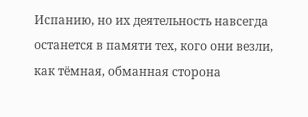Испанию, но их деятельность навсегда останется в памяти тех, кого они везли, как тёмная, обманная сторона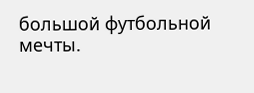большой футбольной мечты.